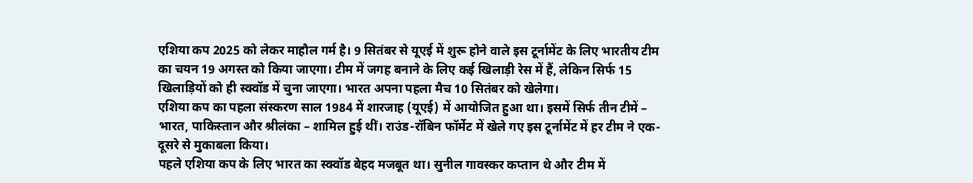एशिया कप 2025 को लेकर माहौल गर्म है। 9 सितंबर से यूएई में शुरू होने वाले इस टूर्नामेंट के लिए भारतीय टीम का चयन 19 अगस्त को किया जाएगा। टीम में जगह बनाने के लिए कई खिलाड़ी रेस में हैं, लेकिन सिर्फ 15 खिलाड़ियों को ही स्क्वॉड में चुना जाएगा। भारत अपना पहला मैच 10 सितंबर को खेलेगा।
एशिया कप का पहला संस्करण साल 1984 में शारजाह (यूएई) में आयोजित हुआ था। इसमें सिर्फ तीन टीमें – भारत, पाकिस्तान और श्रीलंका – शामिल हुई थीं। राउंड-रॉबिन फॉर्मेट में खेले गए इस टूर्नामेंट में हर टीम ने एक-दूसरे से मुकाबला किया।
पहले एशिया कप के लिए भारत का स्क्वॉड बेहद मजबूत था। सुनील गावस्कर कप्तान थे और टीम में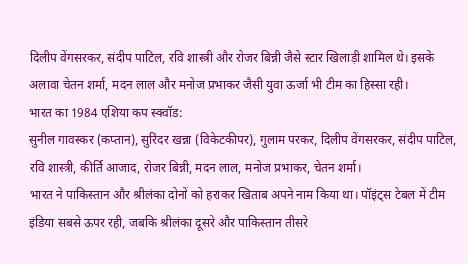दिलीप वेंगसरकर, संदीप पाटिल, रवि शास्त्री और रोजर बिन्नी जैसे स्टार खिलाड़ी शामिल थे। इसके अलावा चेतन शर्मा, मदन लाल और मनोज प्रभाकर जैसी युवा ऊर्जा भी टीम का हिस्सा रही।
भारत का 1984 एशिया कप स्क्वॉड:
सुनील गावस्कर (कप्तान), सुरिंदर खन्ना (विकेटकीपर), गुलाम परकर, दिलीप वेंगसरकर, संदीप पाटिल, रवि शास्त्री, कीर्ति आजाद, रोजर बिन्नी, मदन लाल, मनोज प्रभाकर, चेतन शर्मा।
भारत ने पाकिस्तान और श्रीलंका दोनों को हराकर खिताब अपने नाम किया था। पॉइंट्स टेबल में टीम इंडिया सबसे ऊपर रही, जबकि श्रीलंका दूसरे और पाकिस्तान तीसरे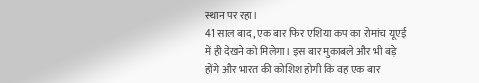स्थान पर रहा।
41 साल बाद, एक बार फिर एशिया कप का रोमांच यूएई में ही देखने को मिलेगा। इस बार मुकाबले और भी बड़े होंगे और भारत की कोशिश होगी कि वह एक बार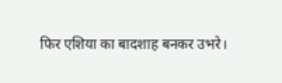फिर एशिया का बादशाह बनकर उभरे।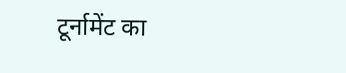टूर्नामेंट का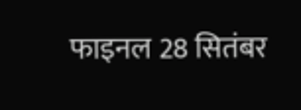फाइनल 28 सितंबर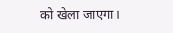को खेला जाएगा।